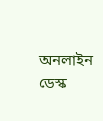অনলাইন ডেস্ক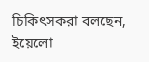চিকিৎসকরা বলছেন, ইয়েলো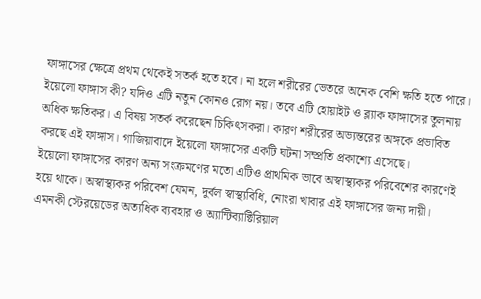ফাঙ্গাসের ক্ষেত্রে প্রথম থেকেই সতর্ক হতে হবে। না হলে শরীরের ভেতরে অনেক বেশি ক্ষতি হতে পারে।
ইয়েলো ফাঙ্গাস কী? যদিও এটি নতুন কোনও রোগ নয়। তবে এটি হোয়াইট ও ব্ল্যাক ফাঙ্গাসের তুলনায় অধিক ক্ষতিকর। এ বিষয় সতর্ক করেছেন চিকিৎসকরা। কারণ শরীরের অভ্যন্তরের অঙ্গকে প্রভাবিত করছে এই ফাঙ্গাস। গাজিয়াবাদে ইয়েলো ফাঙ্গাসের একটি ঘটনা সম্প্রতি প্রকাশ্যে এসেছে।
ইয়েলো ফাঙ্গাসের কারণ অন্য সংক্রমণের মতো এটিও প্রাথমিক ভাবে অস্বাস্থ্যকর পরিবেশের কারণেই হয়ে থাকে। অস্বাস্থ্যকর পরিবেশ যেমন, দুর্বল স্বাস্থ্যবিধি, নোংরা খাবার এই ফাঙ্গাসের জন্য দায়ী। এমনকী স্টেরয়েডের অত্যধিক ব্যবহার ও অ্যান্টিব্যাক্টিরিয়াল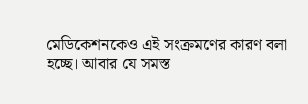মেডিকেশনকেও এই সংক্রমণের কারণ বলা হচ্ছে। আবার যে সমস্ত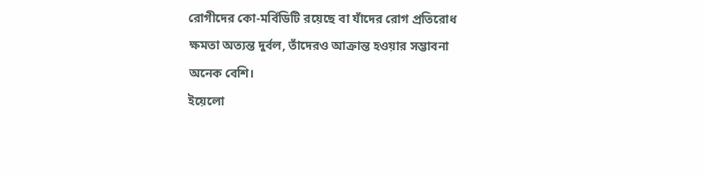রোগীদের কো-মর্বিডিটি রয়েছে বা যাঁদের রোগ প্রতিরোধ ক্ষমতা অত্যন্ত দুর্বল, তাঁদেরও আক্রান্ত হওয়ার সম্ভাবনা অনেক বেশি।
ইয়েলো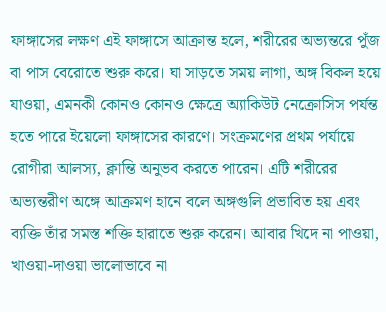ফাঙ্গাসের লক্ষণ এই ফাঙ্গাসে আক্রান্ত হলে, শরীরের অভ্যন্তরে পুঁজ বা পাস বেরোতে শুরু করে। ঘা সাড়তে সময় লাগা, অঙ্গ বিকল হয়ে যাওয়া, এমনকী কোনও কোনও ক্ষেত্রে অ্যাকিউট নেক্রোসিস পর্যন্ত হতে পারে ইয়েলো ফাঙ্গাসের কারণে। সংক্রমণের প্রথম পর্যায়ে রোগীরা আলস্য, ক্লান্তি অনুভব করতে পারেন। এটি শরীরের অভ্যন্তরীণ অঙ্গে আক্রমণ হানে বলে অঙ্গগুলি প্রভাবিত হয় এবং ব্যক্তি তাঁর সমস্ত শক্তি হারাতে শুরু করেন। আবার খিদে না পাওয়া, খাওয়া-দাওয়া ভালোভাবে না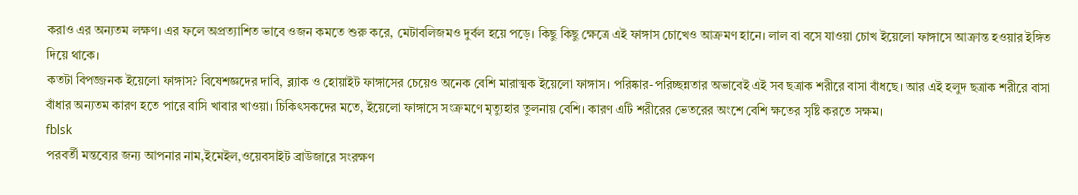করাও এর অন্যতম লক্ষণ। এর ফলে অপ্রত্যাশিত ভাবে ওজন কমতে শুরু করে, মেটাবলিজমও দুর্বল হয়ে পড়ে। কিছু কিছু ক্ষেত্রে এই ফাঙ্গাস চোখেও আক্রমণ হানে। লাল বা বসে যাওয়া চোখ ইয়েলো ফাঙ্গাসে আক্রান্ত হওয়ার ইঙ্গিত দিয়ে থাকে।
কতটা বিপজ্জনক ইয়েলো ফাঙ্গাস? বিষেশজ্ঞদের দাবি, ব্ল্যাক ও হোয়াইট ফাঙ্গাসের চেয়েও অনেক বেশি মারাত্মক ইয়েলো ফাঙ্গাস। পরিষ্কার-পরিচ্ছন্নতার অভাবেই এই সব ছত্রাক শরীরে বাসা বাঁধছে। আর এই হলুদ ছত্রাক শরীরে বাসা বাঁধার অন্যতম কারণ হতে পারে বাসি খাবার খাওয়া। চিকিৎসকদের মতে, ইয়েলো ফাঙ্গাসে সংক্রমণে মৃত্যুহার তুলনায় বেশি। কারণ এটি শরীরের ভেতরের অংশে বেশি ক্ষতের সৃষ্টি করতে সক্ষম।
fblsk
পরবর্তী মন্তব্যের জন্য আপনার নাম,ইমেইল,ওয়েবসাইট ব্রাউজারে সংরক্ষণ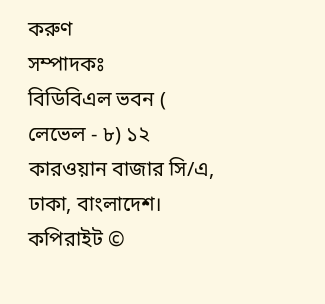করুণ
সম্পাদকঃ
বিডিবিএল ভবন ( লেভেল - ৮) ১২ কারওয়ান বাজার সি/এ, ঢাকা, বাংলাদেশ।
কপিরাইট ©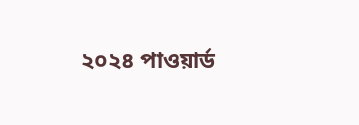২০২৪ পাওয়ার্ড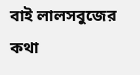বাই লালসবুজের কথা